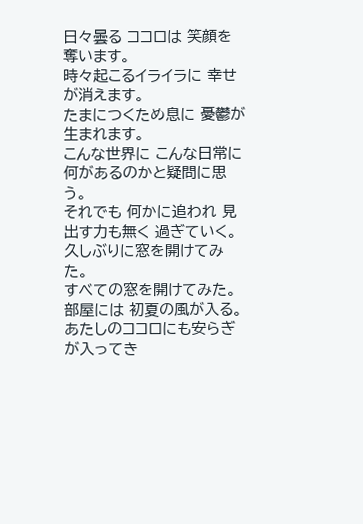日々曇る ココロは 笑顔を奪います。
時々起こるイライラに 幸せが消えます。
たまにつくため息に 憂鬱が生まれます。
こんな世界に こんな日常に 何があるのかと疑問に思う。
それでも 何かに追われ 見出す力も無く 過ぎていく。
久しぶりに窓を開けてみた。
すべての窓を開けてみた。
部屋には 初夏の風が入る。
あたしのココロにも安らぎが入ってき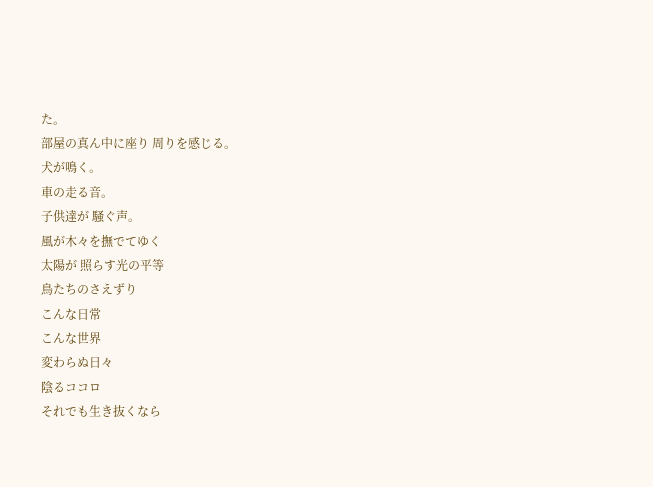た。
部屋の真ん中に座り 周りを感じる。
犬が鳴く。
車の走る音。
子供達が 騒ぐ声。
風が木々を撫でてゆく
太陽が 照らす光の平等
鳥たちのさえずり
こんな日常
こんな世界
変わらぬ日々
陰るココロ
それでも生き抜くなら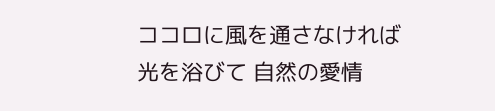ココロに風を通さなければ
光を浴びて 自然の愛情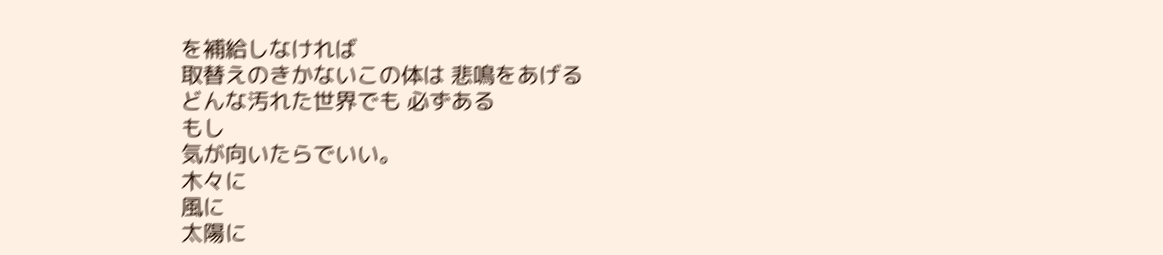を補給しなければ
取替えのきかないこの体は 悲鳴をあげる
どんな汚れた世界でも 必ずある
もし
気が向いたらでいい。
木々に
風に
太陽に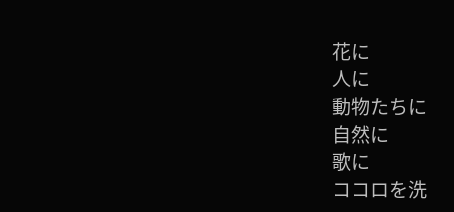花に
人に
動物たちに
自然に
歌に
ココロを洗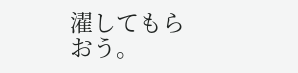濯してもらおう。